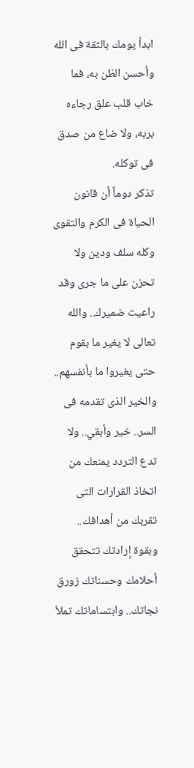ابدأ يومك بالثقة فى الله وأحسن الظن به، فما خاب قلب علق رجاءه بربه، ولا ضاع من صدق فى توكله.
تذكر دوماً أن قانون الحياة فى الكرم والتقوى وكله سلف ودين ولا تحزن على ما جرى وقد راعيت ضميرك.. والله تعالى لا يغير ما بقوم حتى يغيروا ما بأنفسهم.. والخير الذى تقدمه فى السر.. خير وأبقي.. ولا تدع التردد يمنعك من اتخاذ القرارات التى تقربك من أهدافك.. وبقوة إرادتك تتحقق أحلامك وحسناتك زورق نجاتك.. وابتساماتك تملأ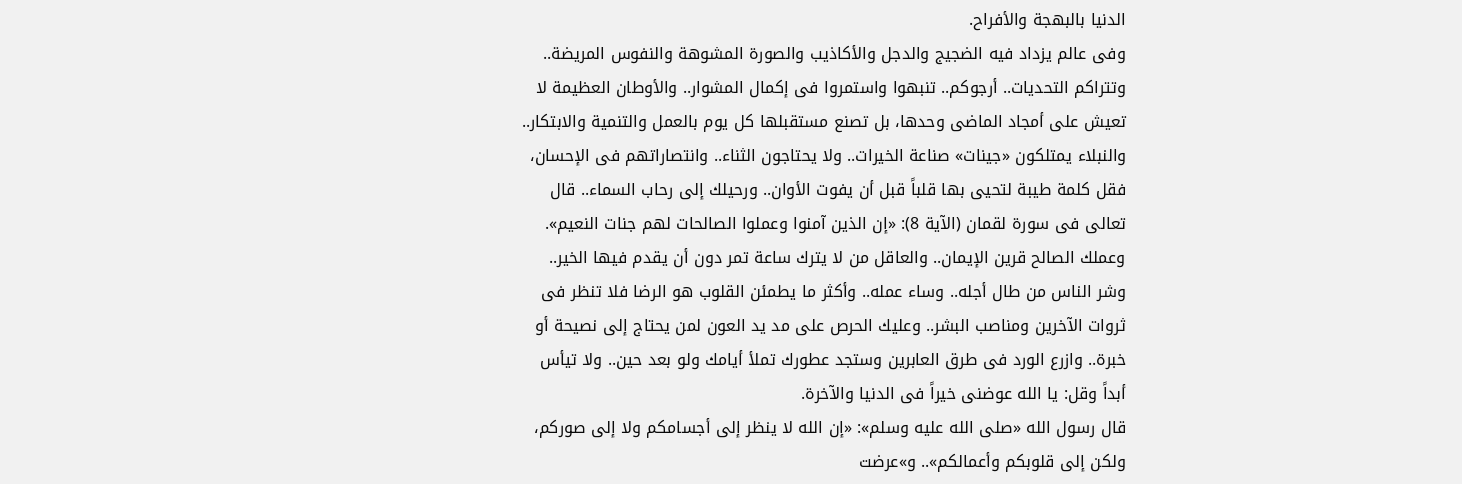الدنيا بالبهجة والأفراح.
وفى عالم يزداد فيه الضجيج والدجل والأكاذيب والصورة المشوهة والنفوس المريضة.. وتتراكم التحديات.. أرجوكم.. تنبهوا واستمروا فى إكمال المشوار.. والأوطان العظيمة لا تعيش على أمجاد الماضى وحدها، بل تصنع مستقبلها كل يوم بالعمل والتنمية والابتكار.. والنبلاء يمتلكون «جينات» صناعة الخيرات.. ولا يحتاجون الثناء.. وانتصاراتهم فى الإحسان، فقل كلمة طيبة لتحيى بها قلباً قبل أن يفوت الأوان.. ورحيلك إلى رحاب السماء.. قال تعالى فى سورة لقمان (الآية 8): «إن الذين آمنوا وعملوا الصالحات لهم جنات النعيم».
وعملك الصالح قرين الإيمان.. والعاقل من لا يترك ساعة تمر دون أن يقدم فيها الخير.. وشر الناس من طال أجله.. وساء عمله.. وأكثر ما يطمئن القلوب هو الرضا فلا تنظر فى ثروات الآخرين ومناصب البشر.. وعليك الحرص على مد يد العون لمن يحتاج إلى نصيحة أو خبرة.. وازرع الورد فى طرق العابرين وستجد عطورك تملأ أيامك ولو بعد حين.. ولا تيأس أبداً وقل: يا الله عوضنى خيراً فى الدنيا والآخرة.
قال رسول الله «صلى الله عليه وسلم»: «إن الله لا ينظر إلى أجسامكم ولا إلى صوركم، ولكن إلى قلوبكم وأعمالكم».. و»عرضت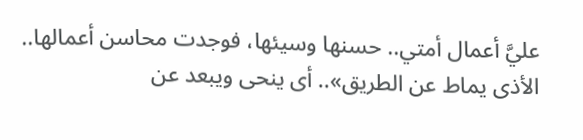عليَّ أعمال أمتي.. حسنها وسيئها، فوجدت محاسن أعمالها.. الأذى يماط عن الطريق».. أى ينحى ويبعد عن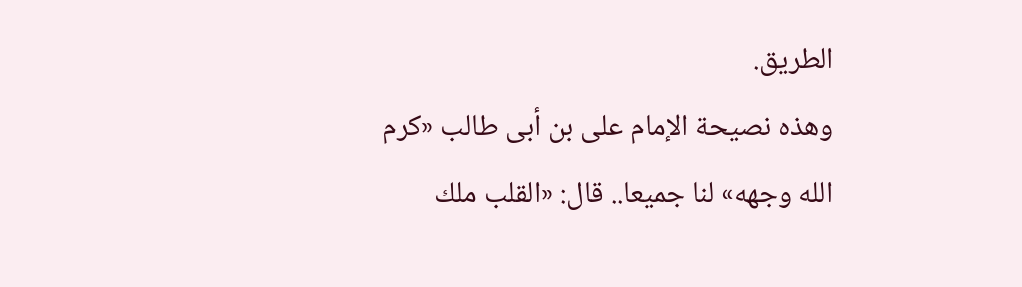الطريق.
وهذه نصيحة الإمام على بن أبى طالب «كرم الله وجهه» لنا جميعا.. قال: «القلب ملك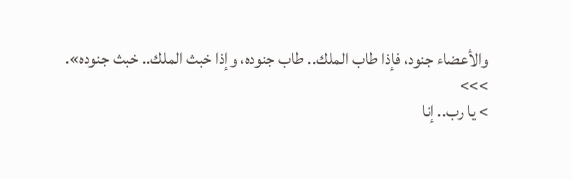والأعضاء جنود، فإذا طاب الملك.. طاب جنوده، وإذا خبث الملك.. خبث جنوده».
>>>
> يا رب.. إنا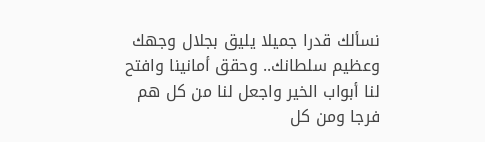نسألك قدرا جميلا يليق بجلال وجهك وعظيم سلطانك.. وحقق أمانينا وافتح لنا أبواب الخير واجعل لنا من كل هم فرجا ومن كل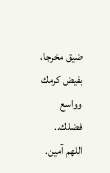ضيق مخرجا، بفيض كرمك وواسع فضلك.. اللهم آمين.